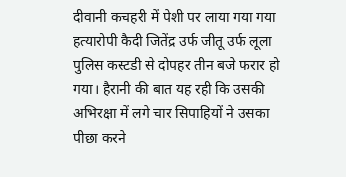दीवानी कचहरी में पेशी पर लाया गया गया हत्यारोपी कैदी जितेंद्र उर्फ जीतू उर्फ लूला पुलिस कस्टडी से दोपहर तीन बजे फरार हो गया। हैरानी की बात यह रही कि उसकी अभिरक्षा में लगे चार सिपाहियों ने उसका पीछा करने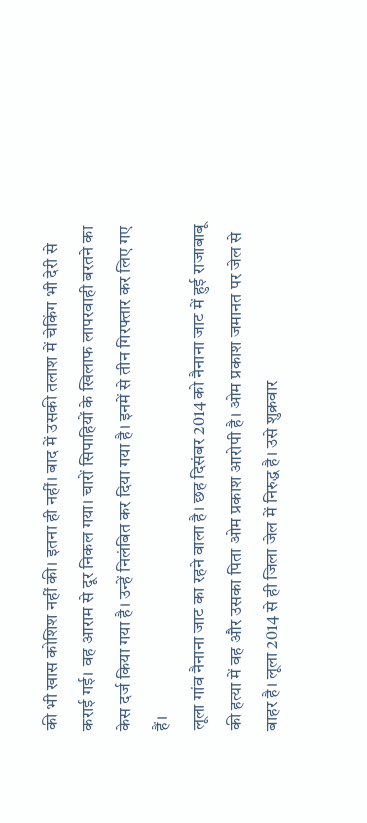की भी खास कोशिश नहीं की। इतना ही नहीं। बाद में उसकी तलाश में चेकिंग भी देरी से कराई गई। वह आराम से दूर निकल गया। चारों सिपाहियों के खिलाफ लापरवाही बरतने का केस दर्ज किया गया है। उन्हें निलंबित कर दिया गया है। इनमें से तीन गिरफ्तार कर लिए गए हैं।
लूला गांव नैनाना जाट का रहने वाला है। छह दिसंबर 2014 को नैनाना जाट में हुई राजाबाबू की हत्या में वह और उसका पिता ओम प्रकाश आरोपी है। ओम प्रकाश जमानत पर जेल से बाहर है। लूला 2014 से ही जिला जेल में निरुद्ध है। उसे शुक्रवार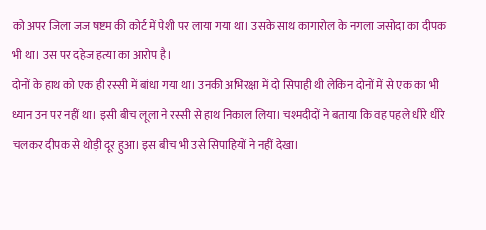को अपर जिला जज षष्टम की कोर्ट में पेशी पर लाया गया था। उसके साथ कागारोल के नगला जसोदा का दीपक भी था। उस पर दहेज हत्या का आरोप है।
दोनों के हाथ को एक ही रस्सी में बांधा गया था। उनकी अभिरक्षा में दो सिपाही थी लेकिन दोनों में से एक का भी ध्यान उन पर नहीं था। इसी बीच लूला ने रस्सी से हाथ निकाल लिया। चश्मदीदों ने बताया कि वह पहले धीरे धीरे चलकर दीपक से थोड़ी दूर हुआ। इस बीच भी उसे सिपाहियों ने नहीं देखा।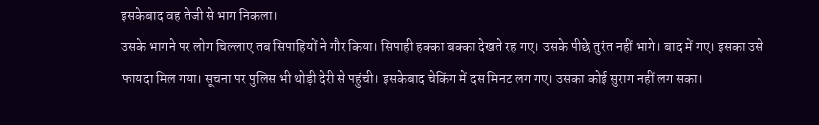इसकेबाद वह तेजी से भाग निकला।
उसके भागने पर लोग चिल्लाए तब सिपाहियों ने गौर किया। सिपाही हक्का बक्का देखते रह गए। उसके पीछे तुरंत नहीं भागे। बाद में गए। इसका उसे फायदा मिल गया। सूचना पर पुलिस भी थोड़ी देरी से पहुंची। इसकेबाद चेकिंग में दस मिनट लग गए। उसका कोई सुराग नहीं लग सका।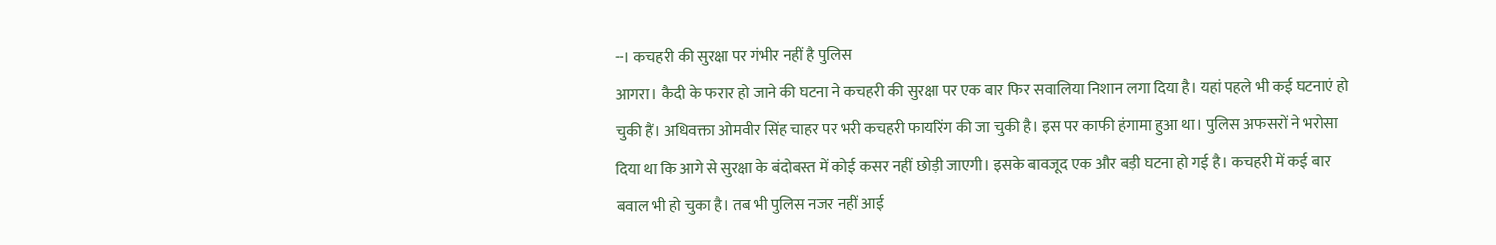--। कचहरी की सुरक्षा पर गंभीर नहीं है पुलिस
आगरा। कैदी के फरार हो जाने की घटना ने कचहरी की सुरक्षा पर एक बार फिर सवालिया निशान लगा दिया है। यहां पहले भी कई घटनाएं हो चुकी हैं। अधिवक्ता ओमवीर सिंह चाहर पर भरी कचहरी फायरिंग की जा चुकी है। इस पर काफी हंगामा हुआ था। पुलिस अफसरों ने भरोसा दिया था कि आगे से सुरक्षा के बंदोबस्त में कोई कसर नहीं छोड़ी जाएगी। इसके बावजूद एक और बड़ी घटना हो गई है। कचहरी में कई बार बवाल भी हो चुका है। तब भी पुलिस नजर नहीं आई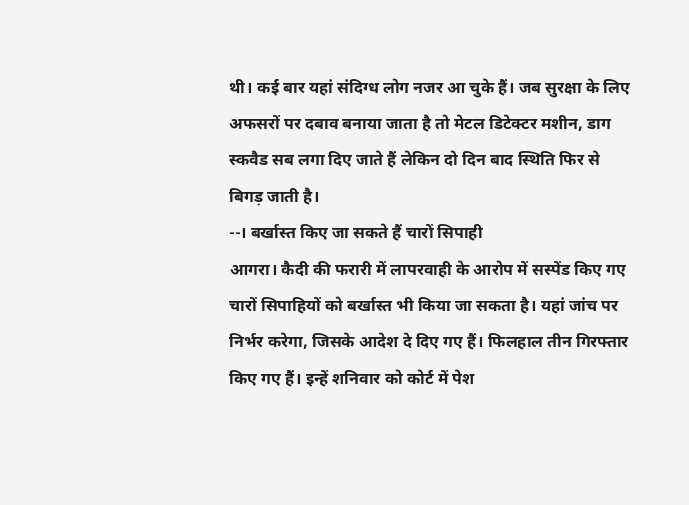थी। कई बार यहां संदिग्ध लोग नजर आ चुके हैं। जब सुरक्षा के लिए अफसरों पर दबाव बनाया जाता है तो मेटल डिटेक्टर मशीन, डाग स्कवैड सब लगा दिए जाते हैं लेकिन दो दिन बाद स्थिति फिर से बिगड़ जाती है।
--। बर्खास्त किए जा सकते हैं चारों सिपाही
आगरा। कैदी की फरारी में लापरवाही के आरोप में सस्पेंड किए गए चारों सिपाहियों को बर्खास्त भी किया जा सकता है। यहां जांच पर निर्भर करेगा, जिसके आदेश दे दिए गए हैं। फिलहाल तीन गिरफ्तार किए गए हैं। इन्हें शनिवार को कोर्ट में पेश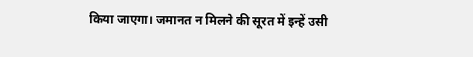किया जाएगा। जमानत न मिलने की सूरत में इन्हें उसी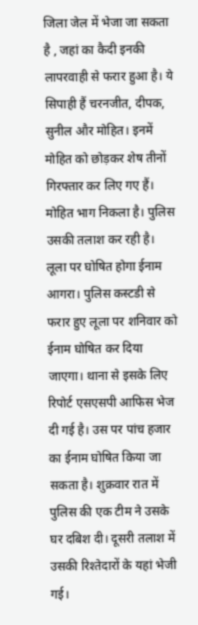जिला जेल में भेजा जा सकता है , जहां का कैदी इनकी लापरवाही से फरार हुआ है। ये सिपाही हैं चरनजीत, दीपक, सुनील और मोहित। इनमें मोहित को छोड़कर शेष तीनों गिरफ्तार कर लिए गए हैं। मोहित भाग निकला है। पुलिस उसकी तलाश कर रही है।
लूला पर घोषित होगा ईनाम
आगरा। पुलिस कस्टडी से फरार हुए लूला पर शनिवार को ईनाम घोषित कर दिया जाएगा। थाना से इसके लिए रिपोर्ट एसएसपी आफिस भेज दी गई है। उस पर पांच हजार का ईनाम घोषित किया जा सकता है। शुक्रवार रात में पुलिस की एक टीम ने उसके घर दबिश दी। दूसरी तलाश में उसकी रिश्तेदारों के यहां भेजी गई।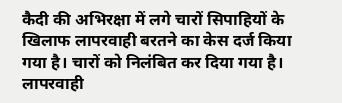कैदी की अभिरक्षा में लगे चारों सिपाहियों के खिलाफ लापरवाही बरतने का केस दर्ज किया गया है। चारों को निलंबित कर दिया गया है। लापरवाही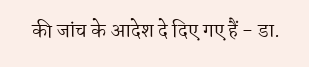की जांच के आदेश दे दिए गए हैं - डा.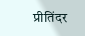प्रीतिंदर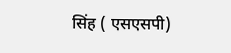सिंह ( एसएसपी)